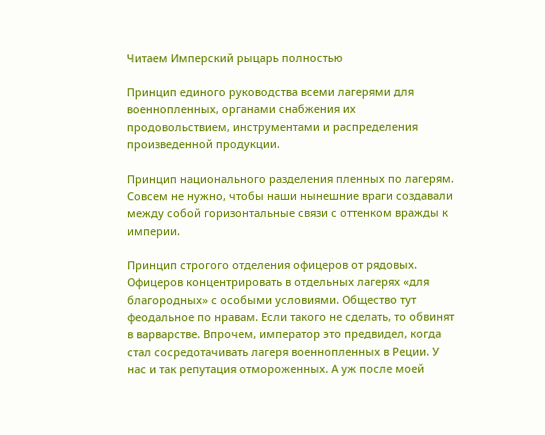Читаем Имперский рыцарь полностью

Принцип единого руководства всеми лагерями для военнопленных, органами снабжения их продовольствием, инструментами и распределения произведенной продукции.

Принцип национального разделения пленных по лагерям. Совсем не нужно, чтобы наши нынешние враги создавали между собой горизонтальные связи с оттенком вражды к империи.

Принцип строгого отделения офицеров от рядовых. Офицеров концентрировать в отдельных лагерях «для благородных» с особыми условиями. Общество тут феодальное по нравам. Если такого не сделать, то обвинят в варварстве. Впрочем, император это предвидел, когда стал сосредотачивать лагеря военнопленных в Реции. У нас и так репутация отмороженных. А уж после моей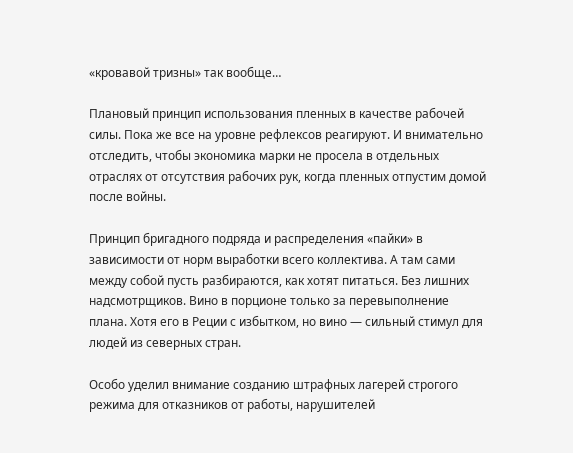«кровавой тризны» так вообще…

Плановый принцип использования пленных в качестве рабочей силы. Пока же все на уровне рефлексов реагируют. И внимательно отследить, чтобы экономика марки не просела в отдельных отраслях от отсутствия рабочих рук, когда пленных отпустим домой после войны.

Принцип бригадного подряда и распределения «пайки» в зависимости от норм выработки всего коллектива. А там сами между собой пусть разбираются, как хотят питаться. Без лишних надсмотрщиков. Вино в порционе только за перевыполнение плана. Хотя его в Реции с избытком, но вино — сильный стимул для людей из северных стран.

Особо уделил внимание созданию штрафных лагерей строгого режима для отказников от работы, нарушителей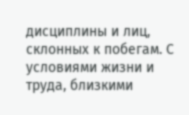дисциплины и лиц, склонных к побегам. С условиями жизни и труда, близкими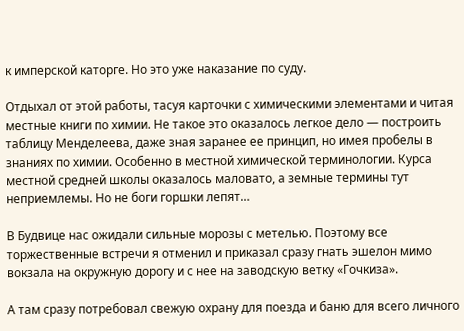к имперской каторге. Но это уже наказание по суду.

Отдыхал от этой работы, тасуя карточки с химическими элементами и читая местные книги по химии. Не такое это оказалось легкое дело — построить таблицу Менделеева, даже зная заранее ее принцип, но имея пробелы в знаниях по химии. Особенно в местной химической терминологии. Курса местной средней школы оказалось маловато, а земные термины тут неприемлемы. Но не боги горшки лепят…

В Будвице нас ожидали сильные морозы с метелью. Поэтому все торжественные встречи я отменил и приказал сразу гнать эшелон мимо вокзала на окружную дорогу и с нее на заводскую ветку «Гочкиза».

А там сразу потребовал свежую охрану для поезда и баню для всего личного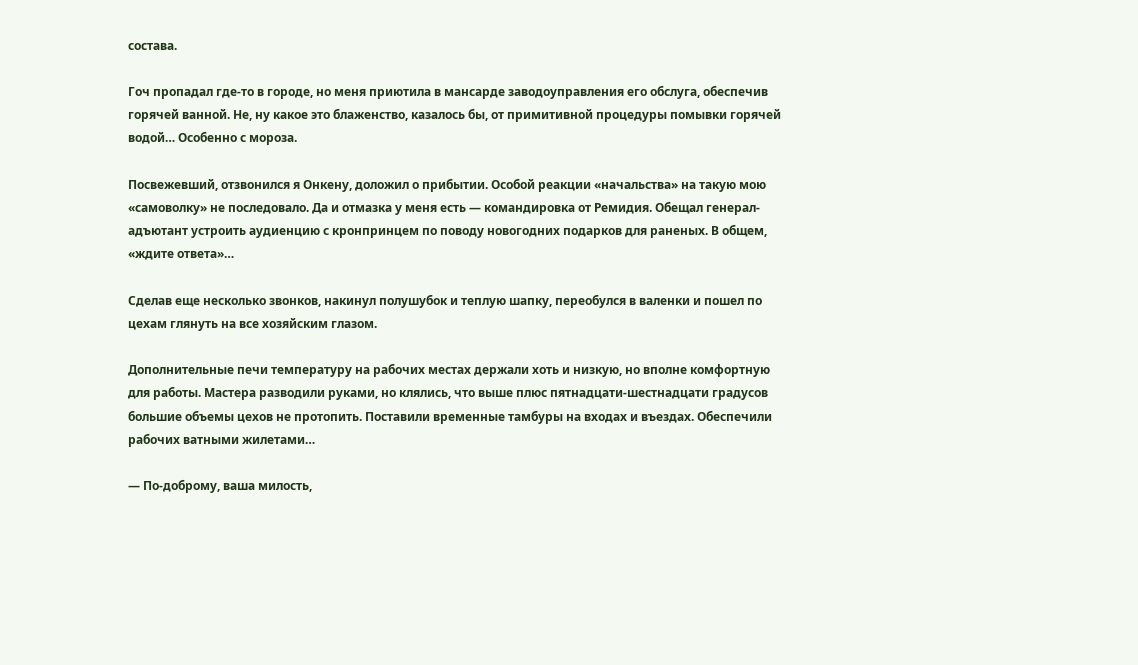состава.

Гоч пропадал где-то в городе, но меня приютила в мансарде заводоуправления его обслуга, обеспечив горячей ванной. Не, ну какое это блаженство, казалось бы, от примитивной процедуры помывки горячей водой… Особенно с мороза.

Посвежевший, отзвонился я Онкену, доложил о прибытии. Особой реакции «начальства» на такую мою «самоволку» не последовало. Да и отмазка у меня есть — командировка от Ремидия. Обещал генерал-адъютант устроить аудиенцию с кронпринцем по поводу новогодних подарков для раненых. В общем, «ждите ответа»…

Сделав еще несколько звонков, накинул полушубок и теплую шапку, переобулся в валенки и пошел по цехам глянуть на все хозяйским глазом.

Дополнительные печи температуру на рабочих местах держали хоть и низкую, но вполне комфортную для работы. Мастера разводили руками, но клялись, что выше плюс пятнадцати-шестнадцати градусов большие объемы цехов не протопить. Поставили временные тамбуры на входах и въездах. Обеспечили рабочих ватными жилетами…

— По-доброму, ваша милость,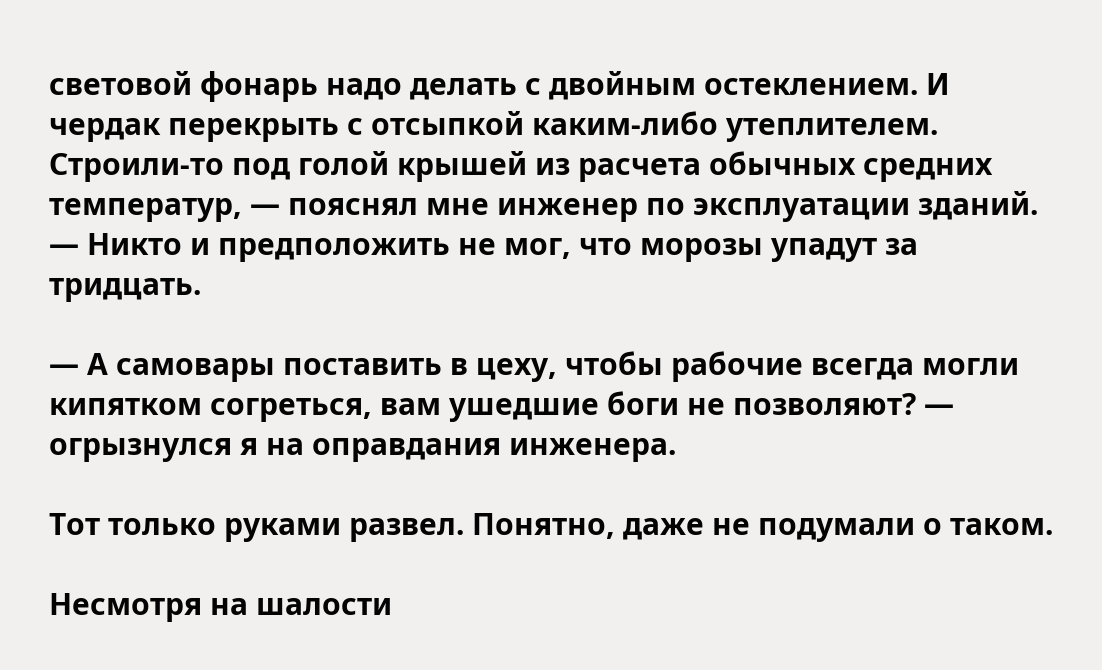световой фонарь надо делать с двойным остеклением. И чердак перекрыть с отсыпкой каким-либо утеплителем. Строили-то под голой крышей из расчета обычных средних температур, — пояснял мне инженер по эксплуатации зданий. — Никто и предположить не мог, что морозы упадут за тридцать.

— А самовары поставить в цеху, чтобы рабочие всегда могли кипятком согреться, вам ушедшие боги не позволяют? — огрызнулся я на оправдания инженера.

Тот только руками развел. Понятно, даже не подумали о таком.

Несмотря на шалости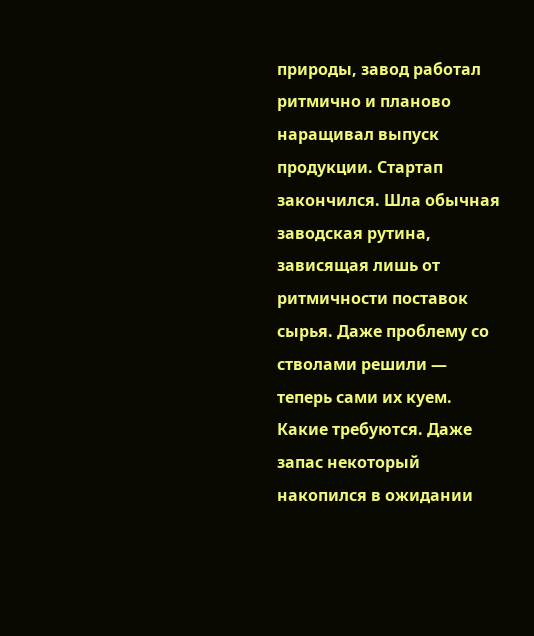природы, завод работал ритмично и планово наращивал выпуск продукции. Стартап закончился. Шла обычная заводская рутина, зависящая лишь от ритмичности поставок сырья. Даже проблему со стволами решили — теперь сами их куем. Какие требуются. Даже запас некоторый накопился в ожидании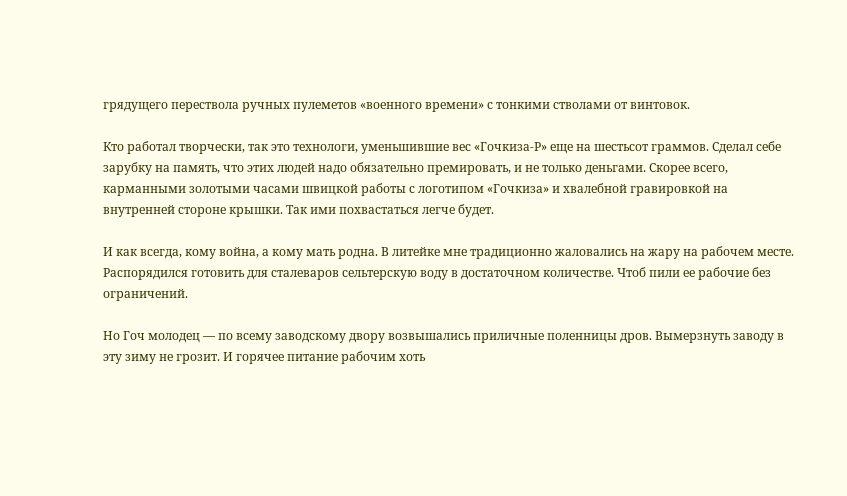грядущего перествола ручных пулеметов «военного времени» с тонкими стволами от винтовок.

Кто работал творчески, так это технологи, уменьшившие вес «Гочкиза-Р» еще на шестьсот граммов. Сделал себе зарубку на память, что этих людей надо обязательно премировать, и не только деньгами. Скорее всего, карманными золотыми часами швицкой работы с логотипом «Гочкиза» и хвалебной гравировкой на внутренней стороне крышки. Так ими похвастаться легче будет.

И как всегда, кому война, а кому мать родна. В литейке мне традиционно жаловались на жару на рабочем месте. Распорядился готовить для сталеваров сельтерскую воду в достаточном количестве. Чтоб пили ее рабочие без ограничений.

Но Гоч молодец — по всему заводскому двору возвышались приличные поленницы дров. Вымерзнуть заводу в эту зиму не грозит. И горячее питание рабочим хоть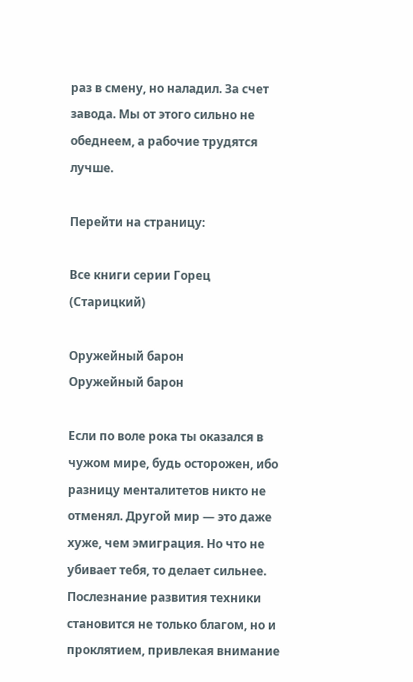раз в смену, но наладил. За счет завода. Мы от этого сильно не обеднеем, а рабочие трудятся лучше.

Перейти на страницу:

Все книги серии Горец (Старицкий)

Оружейный барон
Оружейный барон

Если по воле рока ты оказался в чужом мире, будь осторожен, ибо разницу менталитетов никто не отменял. Другой мир — это даже хуже, чем эмиграция. Но что не убивает тебя, то делает сильнее. Послезнание развития техники становится не только благом, но и проклятием, привлекая внимание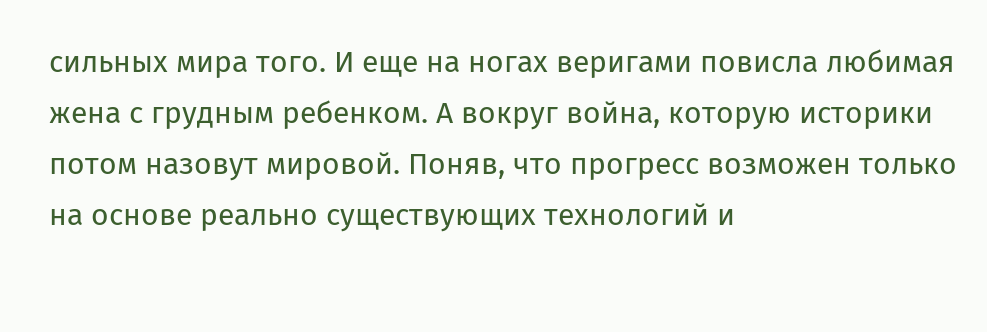сильных мира того. И еще на ногах веригами повисла любимая жена с грудным ребенком. А вокруг война, которую историки потом назовут мировой. Поняв, что прогресс возможен только на основе реально существующих технологий и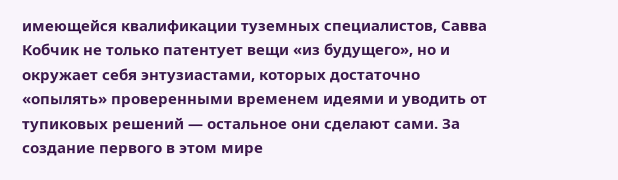имеющейся квалификации туземных специалистов, Савва Кобчик не только патентует вещи «из будущего», но и окружает себя энтузиастами, которых достаточно «опылять» проверенными временем идеями и уводить от тупиковых решений — остальное они сделают сами. За создание первого в этом мире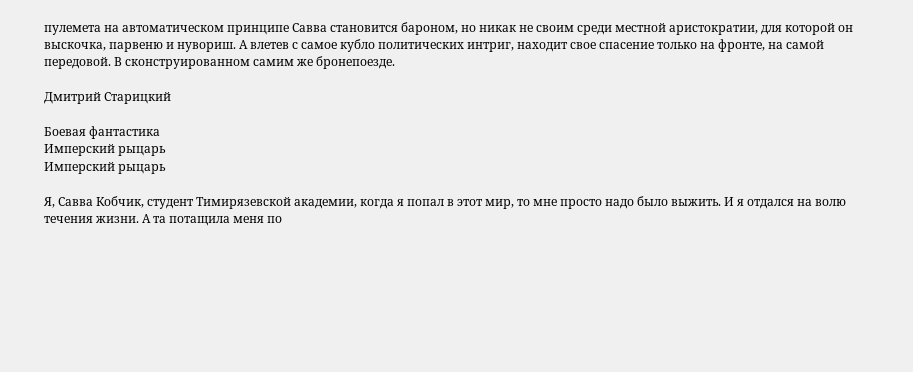пулемета на автоматическом принципе Савва становится бароном, но никак не своим среди местной аристократии, для которой он выскочка, парвеню и нувориш. А влетев с самое кубло политических интриг, находит свое спасение только на фронте, на самой передовой. В сконструированном самим же бронепоезде.

Дмитрий Старицкий

Боевая фантастика
Имперский рыцарь
Имперский рыцарь

Я, Савва Кобчик, студент Тимирязевской академии, когда я попал в этот мир, то мне просто надо было выжить. И я отдался на волю течения жизни. А та потащила меня по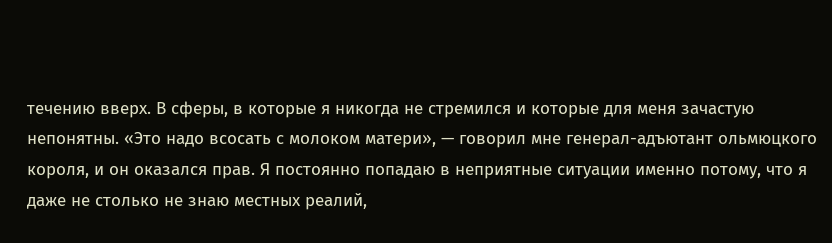течению вверх. В сферы, в которые я никогда не стремился и которые для меня зачастую непонятны. «Это надо всосать с молоком матери», — говорил мне генерал-адъютант ольмюцкого короля, и он оказался прав. Я постоянно попадаю в неприятные ситуации именно потому, что я даже не столько не знаю местных реалий,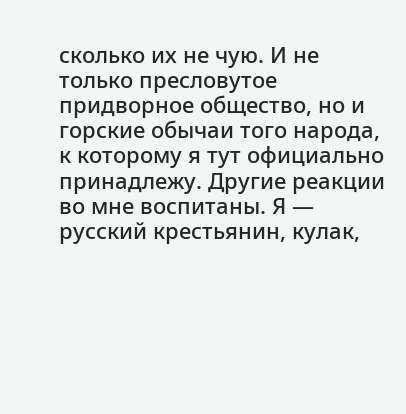сколько их не чую. И не только пресловутое придворное общество, но и горские обычаи того народа, к которому я тут официально принадлежу. Другие реакции во мне воспитаны. Я — русский крестьянин, кулак,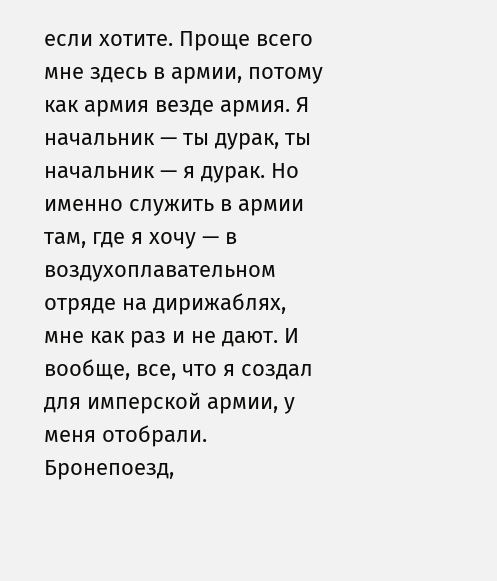если хотите. Проще всего мне здесь в армии, потому как армия везде армия. Я начальник — ты дурак, ты начальник — я дурак. Но именно служить в армии там, где я хочу — в воздухоплавательном отряде на дирижаблях, мне как раз и не дают. И вообще, все, что я создал для имперской армии, у меня отобрали. Бронепоезд,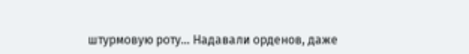штурмовую роту… Надавали орденов, даже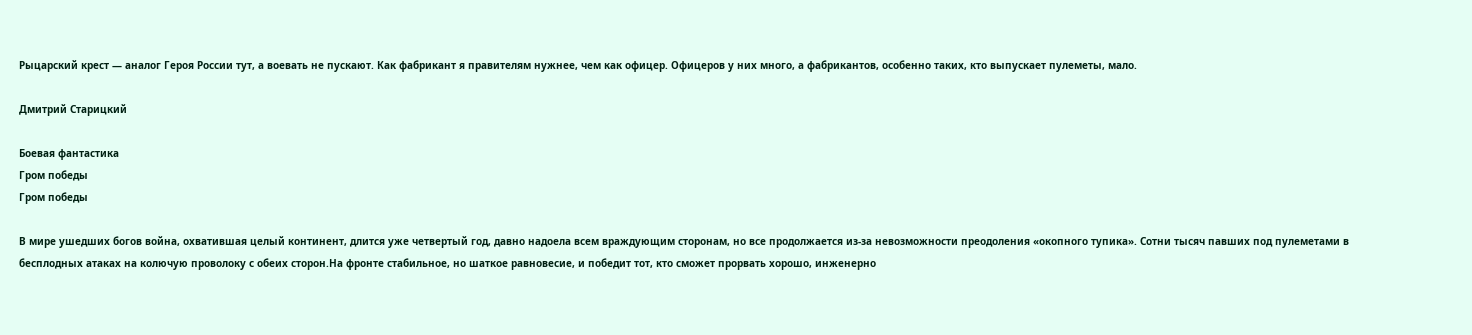Рыцарский крест — аналог Героя России тут, а воевать не пускают. Как фабрикант я правителям нужнее, чем как офицер. Офицеров у них много, а фабрикантов, особенно таких, кто выпускает пулеметы, мало.

Дмитрий Старицкий

Боевая фантастика
Гром победы
Гром победы

В мире ушедших богов война, охватившая целый континент, длится уже четвертый год, давно надоела всем враждующим сторонам, но все продолжается из-за невозможности преодоления «окопного тупика». Сотни тысяч павших под пулеметами в бесплодных атаках на колючую проволоку с обеих сторон.На фронте стабильное, но шаткое равновесие, и победит тот, кто сможет прорвать хорошо, инженерно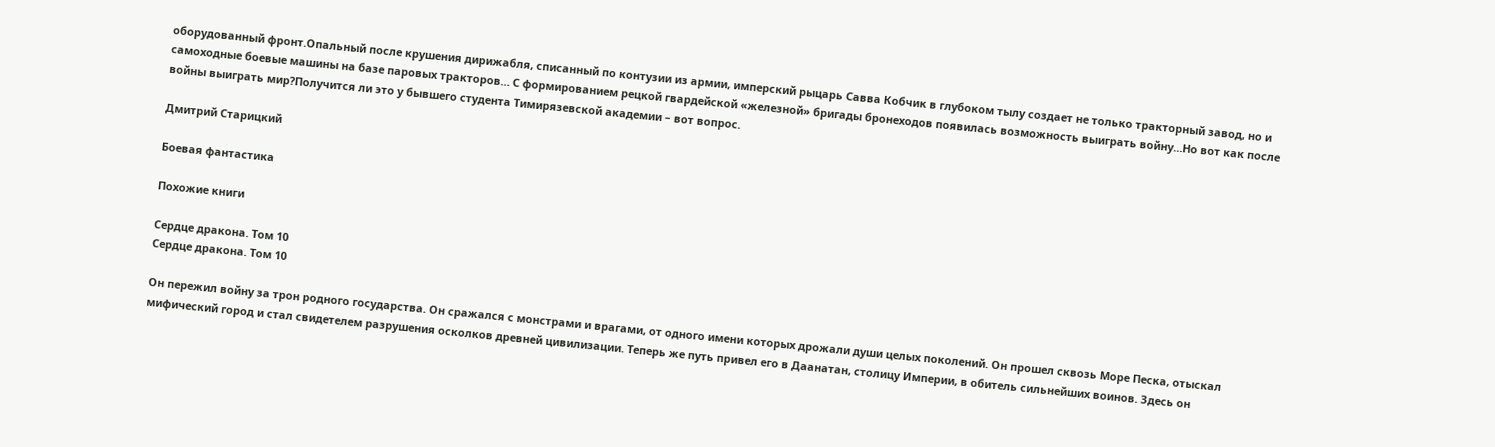оборудованный фронт.Опальный после крушения дирижабля, списанный по контузии из армии, имперский рыцарь Савва Кобчик в глубоком тылу создает не только тракторный завод, но и самоходные боевые машины на базе паровых тракторов… С формированием рецкой гвардейской «железной» бригады бронеходов появилась возможность выиграть войну…Но вот как после войны выиграть мир?Получится ли это у бывшего студента Тимирязевской академии – вот вопрос.

Дмитрий Старицкий

Боевая фантастика

Похожие книги

Сердце дракона. Том 10
Сердце дракона. Том 10

Он пережил войну за трон родного государства. Он сражался с монстрами и врагами, от одного имени которых дрожали души целых поколений. Он прошел сквозь Море Песка, отыскал мифический город и стал свидетелем разрушения осколков древней цивилизации. Теперь же путь привел его в Даанатан, столицу Империи, в обитель сильнейших воинов. Здесь он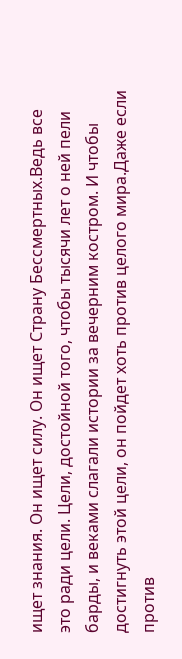ищет знания. Он ищет силу. Он ищет Страну Бессмертных.Ведь все это ради цели. Цели, достойной того, чтобы тысячи лет о ней пели барды, и веками слагали истории за вечерним костром. И чтобы достигнуть этой цели, он пойдет хоть против целого мира.Даже если против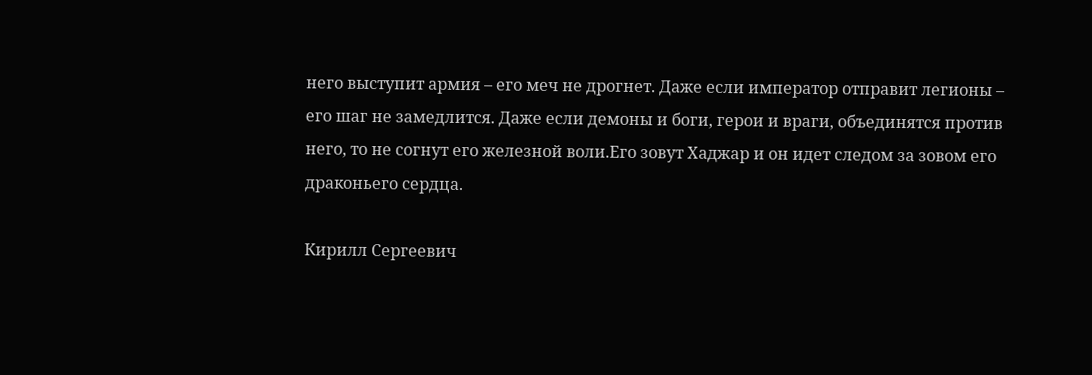него выступит армия – его меч не дрогнет. Даже если император отправит легионы – его шаг не замедлится. Даже если демоны и боги, герои и враги, объединятся против него, то не согнут его железной воли.Его зовут Хаджар и он идет следом за зовом его драконьего сердца.

Кирилл Сергеевич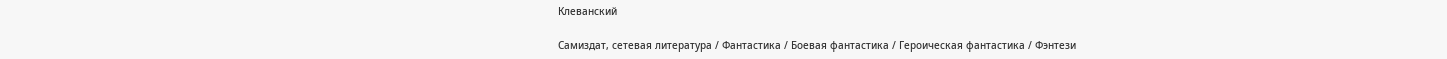Клеванский

Самиздат, сетевая литература / Фантастика / Боевая фантастика / Героическая фантастика / Фэнтези